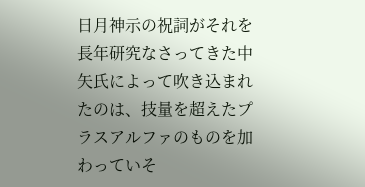日月神示の祝詞がそれを長年研究なさってきた中矢氏によって吹き込まれたのは、技量を超えたプラスアルファのものを加わっていそ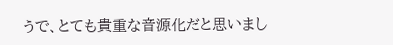うで、とても貴重な音源化だと思いまし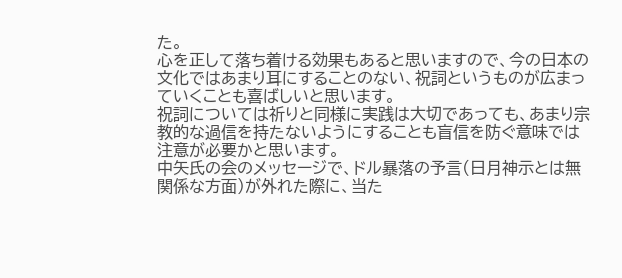た。
心を正して落ち着ける効果もあると思いますので、今の日本の文化ではあまり耳にすることのない、祝詞というものが広まっていくことも喜ばしいと思います。
祝詞については祈りと同様に実践は大切であっても、あまり宗教的な過信を持たないようにすることも盲信を防ぐ意味では注意が必要かと思います。
中矢氏の会のメッセージで、ドル暴落の予言(日月神示とは無関係な方面)が外れた際に、当た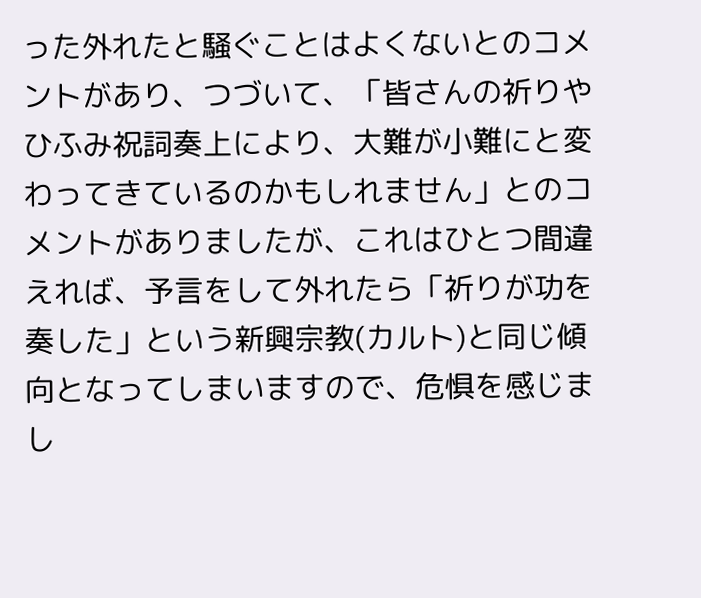った外れたと騒ぐことはよくないとのコメントがあり、つづいて、「皆さんの祈りや
ひふみ祝詞奏上により、大難が小難にと変わってきているのかもしれません」とのコメントがありましたが、これはひとつ間違えれば、予言をして外れたら「祈りが功を奏した」という新興宗教(カルト)と同じ傾向となってしまいますので、危惧を感じまし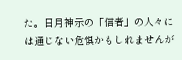た。日月神示の「信者」の人々には通じない危惧かもしれませんが